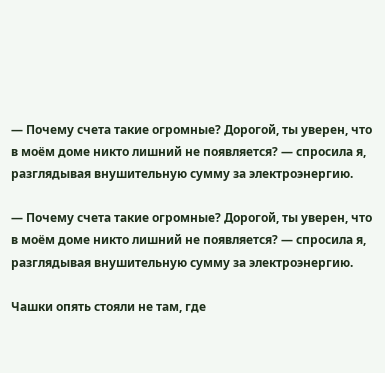— Почему счета такие огромные? Дорогой, ты уверен, что в моём доме никто лишний не появляется? — спросила я, разглядывая внушительную сумму за электроэнергию.

— Почему счета такие огромные? Дорогой, ты уверен, что в моём доме никто лишний не появляется? — спросила я, разглядывая внушительную сумму за электроэнергию.

Чашки опять стояли не там, где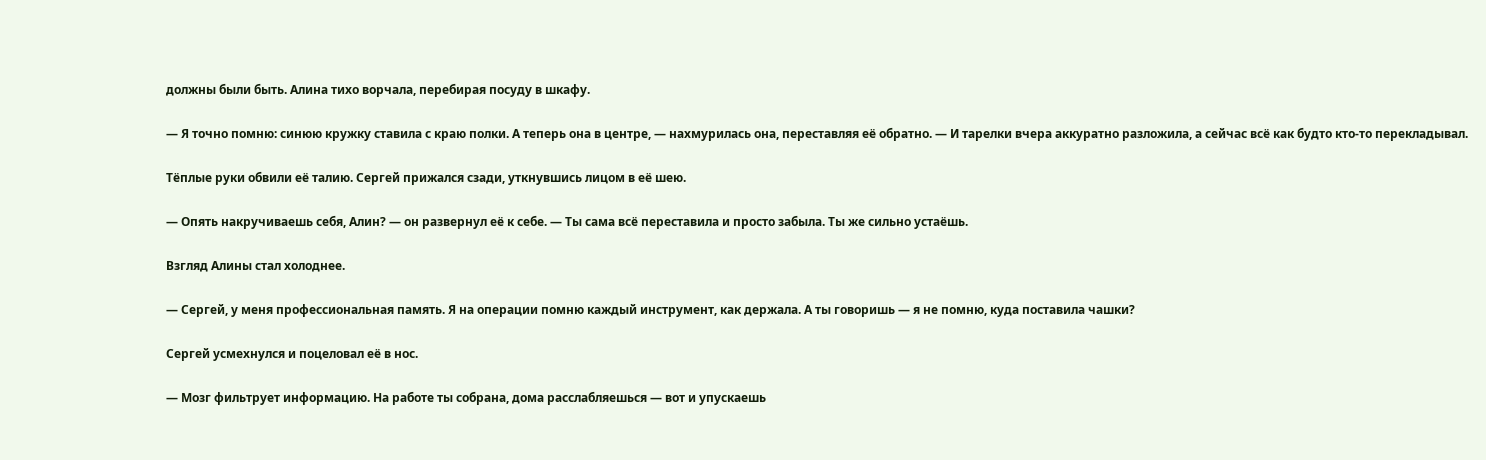должны были быть. Алина тихо ворчала, перебирая посуду в шкафу.

— Я точно помню: синюю кружку ставила с краю полки. А теперь она в центре, — нахмурилась она, переставляя её обратно. — И тарелки вчера аккуратно разложила, а сейчас всё как будто кто-то перекладывал.

Тёплые руки обвили её талию. Сергей прижался сзади, уткнувшись лицом в её шею.

— Опять накручиваешь себя, Алин? — он развернул её к себе. — Ты сама всё переставила и просто забыла. Ты же сильно устаёшь.

Взгляд Алины стал холоднее.

— Сергей, у меня профессиональная память. Я на операции помню каждый инструмент, как держала. А ты говоришь — я не помню, куда поставила чашки?

Сергей усмехнулся и поцеловал её в нос.

— Мозг фильтрует информацию. На работе ты собрана, дома расслабляешься — вот и упускаешь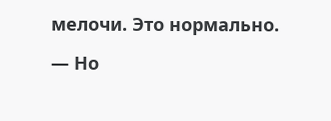мелочи. Это нормально.

— Но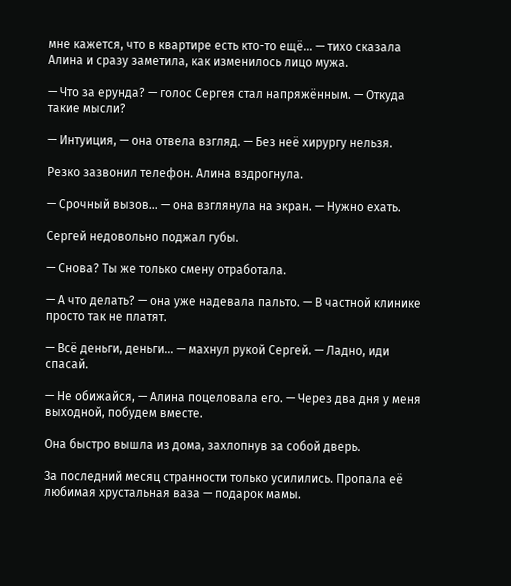мне кажется, что в квартире есть кто-то ещё… — тихо сказала Алина и сразу заметила, как изменилось лицо мужа.

— Что за ерунда? — голос Сергея стал напряжённым. — Откуда такие мысли?

— Интуиция, — она отвела взгляд. — Без неё хирургу нельзя.

Резко зазвонил телефон. Алина вздрогнула.

— Срочный вызов… — она взглянула на экран. — Нужно ехать.

Сергей недовольно поджал губы.

— Снова? Ты же только смену отработала.

— А что делать? — она уже надевала пальто. — В частной клинике просто так не платят.

— Всё деньги, деньги… — махнул рукой Сергей. — Ладно, иди спасай.

— Не обижайся, — Алина поцеловала его. — Через два дня у меня выходной, побудем вместе.

Она быстро вышла из дома, захлопнув за собой дверь.

За последний месяц странности только усилились. Пропала её любимая хрустальная ваза — подарок мамы.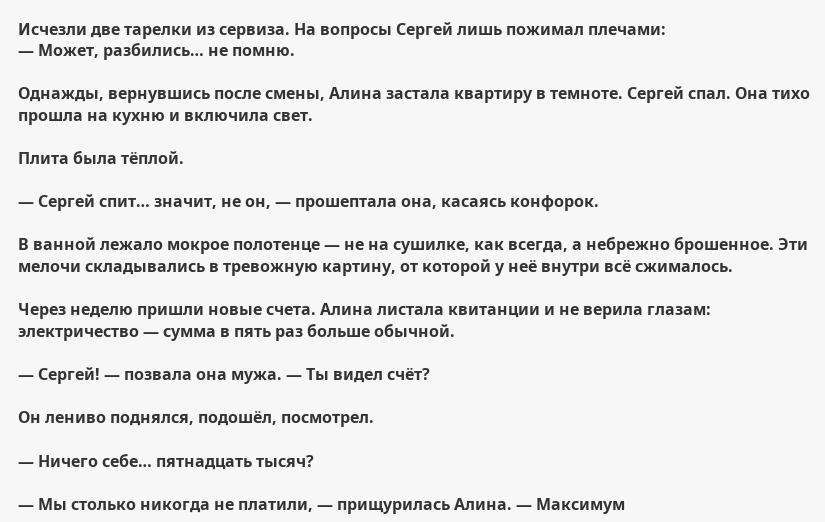Исчезли две тарелки из сервиза. На вопросы Сергей лишь пожимал плечами:
— Может, разбились… не помню.

Однажды, вернувшись после смены, Алина застала квартиру в темноте. Сергей спал. Она тихо прошла на кухню и включила свет.

Плита была тёплой.

— Сергей спит… значит, не он, — прошептала она, касаясь конфорок.

В ванной лежало мокрое полотенце — не на сушилке, как всегда, а небрежно брошенное. Эти мелочи складывались в тревожную картину, от которой у неё внутри всё сжималось.

Через неделю пришли новые счета. Алина листала квитанции и не верила глазам: электричество — сумма в пять раз больше обычной.

— Сергей! — позвала она мужа. — Ты видел счёт?

Он лениво поднялся, подошёл, посмотрел.

— Ничего себе… пятнадцать тысяч?

— Мы столько никогда не платили, — прищурилась Алина. — Максимум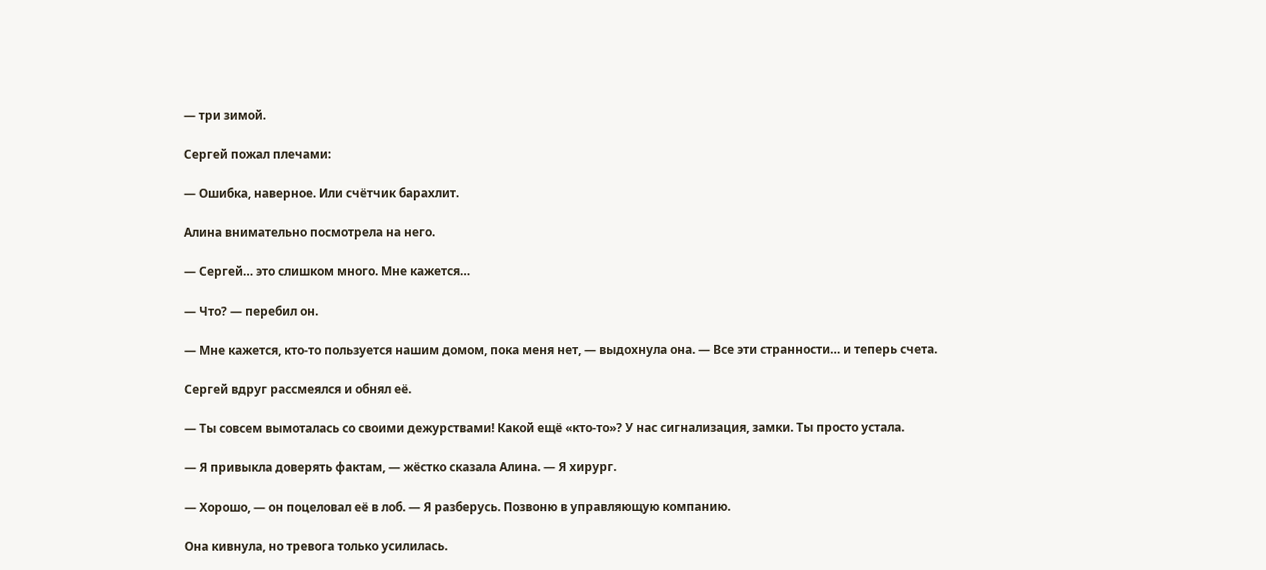— три зимой.

Сергей пожал плечами:

— Ошибка, наверное. Или счётчик барахлит.

Алина внимательно посмотрела на него.

— Сергей… это слишком много. Мне кажется…

— Что? — перебил он.

— Мне кажется, кто-то пользуется нашим домом, пока меня нет, — выдохнула она. — Все эти странности… и теперь счета.

Сергей вдруг рассмеялся и обнял её.

— Ты совсем вымоталась со своими дежурствами! Какой ещё «кто-то»? У нас сигнализация, замки. Ты просто устала.

— Я привыкла доверять фактам, — жёстко сказала Алина. — Я хирург.

— Хорошо, — он поцеловал её в лоб. — Я разберусь. Позвоню в управляющую компанию.

Она кивнула, но тревога только усилилась.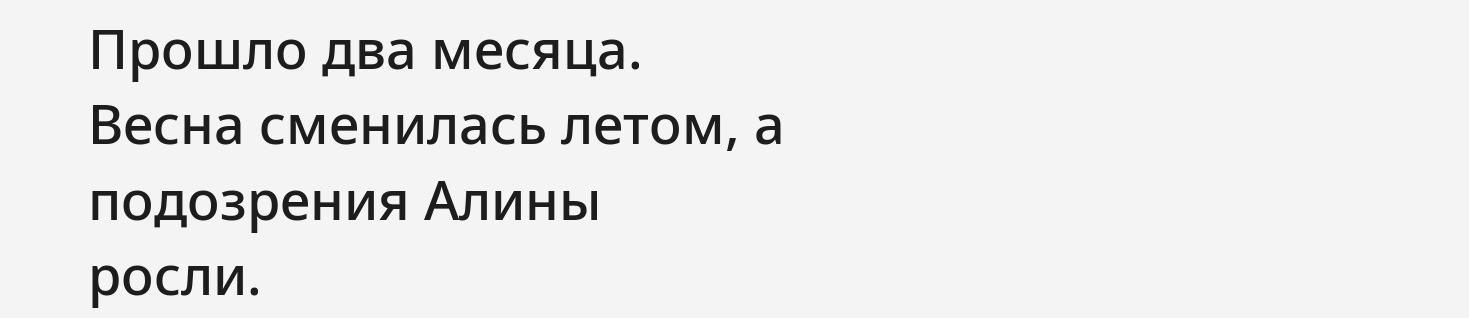Прошло два месяца. Весна сменилась летом, а подозрения Алины росли.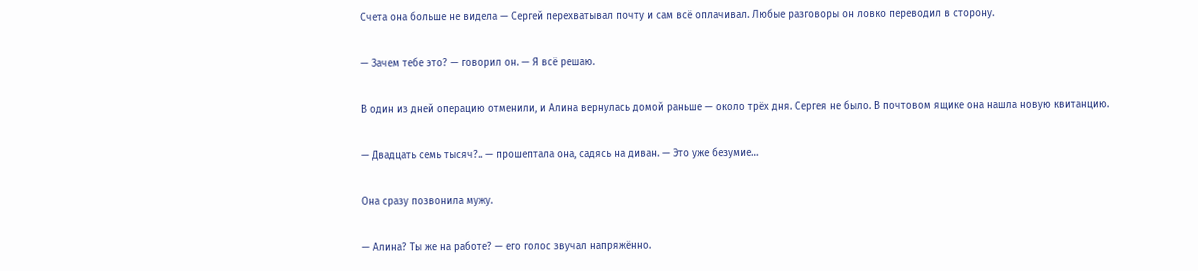Счета она больше не видела — Сергей перехватывал почту и сам всё оплачивал. Любые разговоры он ловко переводил в сторону.

— Зачем тебе это? — говорил он. — Я всё решаю.

В один из дней операцию отменили, и Алина вернулась домой раньше — около трёх дня. Сергея не было. В почтовом ящике она нашла новую квитанцию.

— Двадцать семь тысяч?.. — прошептала она, садясь на диван. — Это уже безумие…

Она сразу позвонила мужу.

— Алина? Ты же на работе? — его голос звучал напряжённо.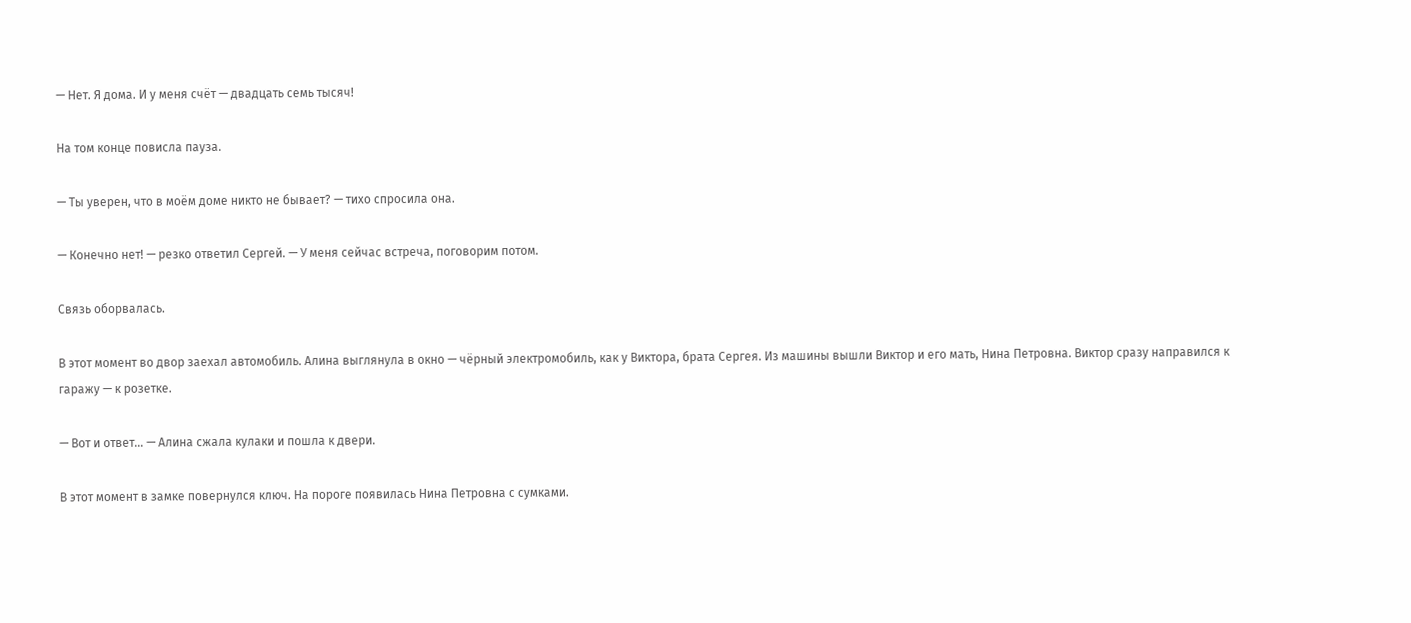— Нет. Я дома. И у меня счёт — двадцать семь тысяч!

На том конце повисла пауза.

— Ты уверен, что в моём доме никто не бывает? — тихо спросила она.

— Конечно нет! — резко ответил Сергей. — У меня сейчас встреча, поговорим потом.

Связь оборвалась.

В этот момент во двор заехал автомобиль. Алина выглянула в окно — чёрный электромобиль, как у Виктора, брата Сергея. Из машины вышли Виктор и его мать, Нина Петровна. Виктор сразу направился к гаражу — к розетке.

— Вот и ответ… — Алина сжала кулаки и пошла к двери.

В этот момент в замке повернулся ключ. На пороге появилась Нина Петровна с сумками.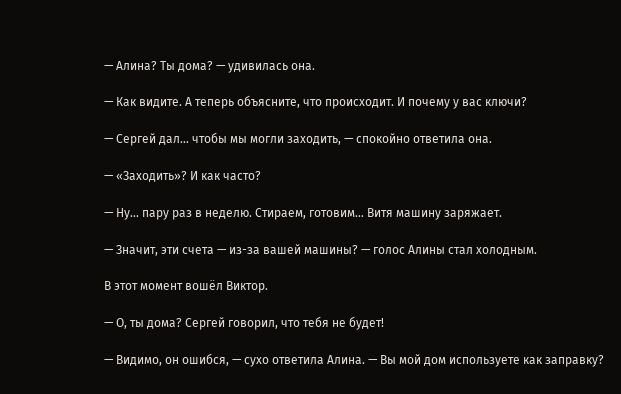— Алина? Ты дома? — удивилась она.

— Как видите. А теперь объясните, что происходит. И почему у вас ключи?

— Сергей дал… чтобы мы могли заходить, — спокойно ответила она.

— «Заходить»? И как часто?

— Ну… пару раз в неделю. Стираем, готовим… Витя машину заряжает.

— Значит, эти счета — из-за вашей машины? — голос Алины стал холодным.

В этот момент вошёл Виктор.

— О, ты дома? Сергей говорил, что тебя не будет!

— Видимо, он ошибся, — сухо ответила Алина. — Вы мой дом используете как заправку?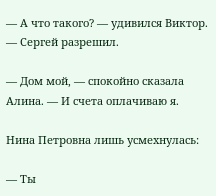— А что такого? — удивился Виктор. — Сергей разрешил.

— Дом мой, — спокойно сказала Алина. — И счета оплачиваю я.

Нина Петровна лишь усмехнулась:

— Ты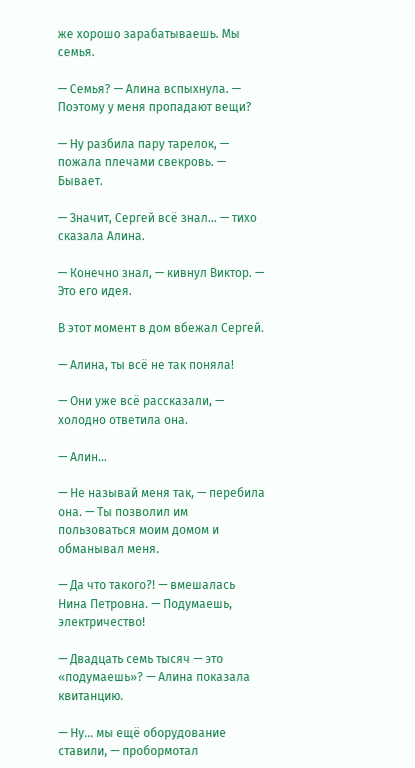же хорошо зарабатываешь. Мы семья.

— Семья? — Алина вспыхнула. — Поэтому у меня пропадают вещи?

— Ну разбила пару тарелок, — пожала плечами свекровь. — Бывает.

— Значит, Сергей всё знал… — тихо сказала Алина.

— Конечно знал, — кивнул Виктор. — Это его идея.

В этот момент в дом вбежал Сергей.

— Алина, ты всё не так поняла!

— Они уже всё рассказали, — холодно ответила она.

— Алин…

— Не называй меня так, — перебила она. — Ты позволил им пользоваться моим домом и обманывал меня.

— Да что такого?! — вмешалась Нина Петровна. — Подумаешь, электричество!

— Двадцать семь тысяч — это «подумаешь»? — Алина показала квитанцию.

— Ну… мы ещё оборудование ставили, — пробормотал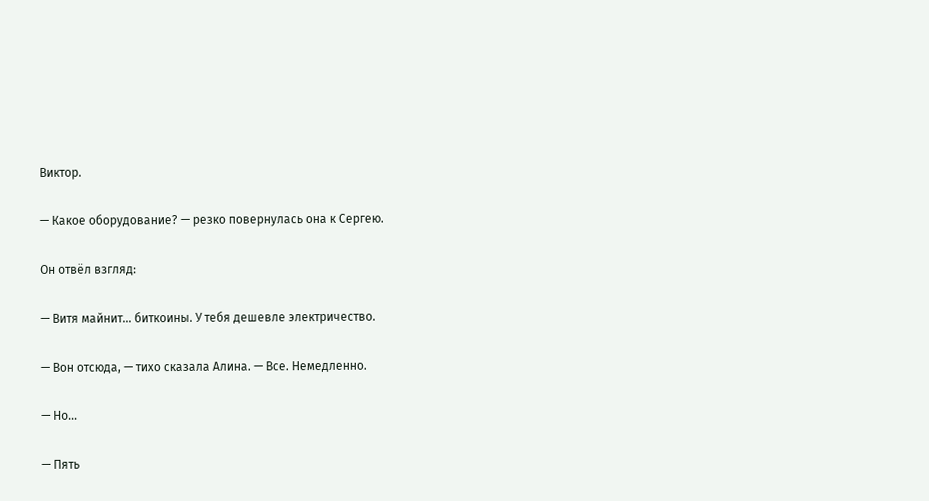Виктор.

— Какое оборудование? — резко повернулась она к Сергею.

Он отвёл взгляд:

— Витя майнит… биткоины. У тебя дешевле электричество.

— Вон отсюда, — тихо сказала Алина. — Все. Немедленно.

— Но…

— Пять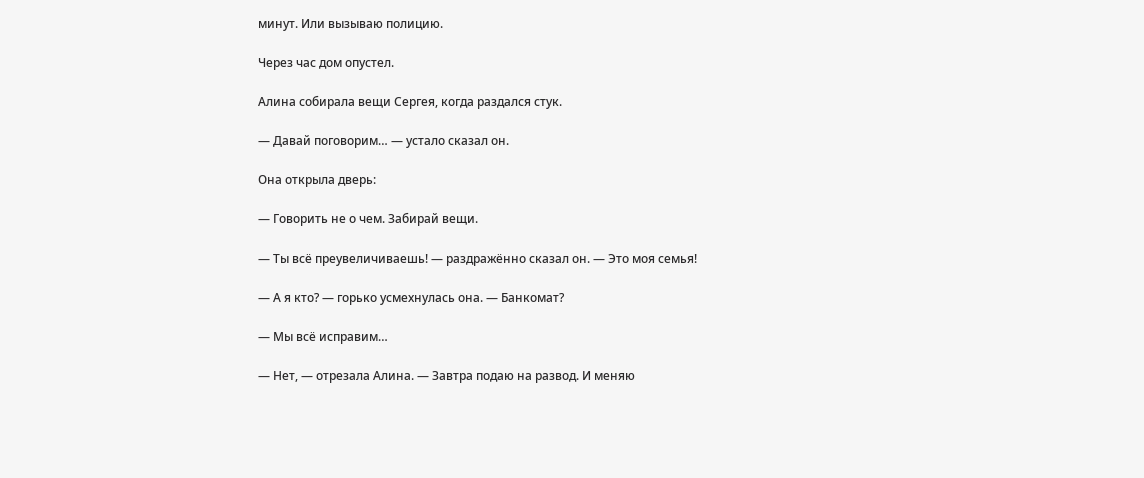минут. Или вызываю полицию.

Через час дом опустел.

Алина собирала вещи Сергея, когда раздался стук.

— Давай поговорим… — устало сказал он.

Она открыла дверь:

— Говорить не о чем. Забирай вещи.

— Ты всё преувеличиваешь! — раздражённо сказал он. — Это моя семья!

— А я кто? — горько усмехнулась она. — Банкомат?

— Мы всё исправим…

— Нет, — отрезала Алина. — Завтра подаю на развод. И меняю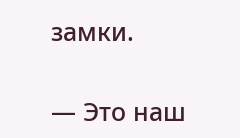замки.

— Это наш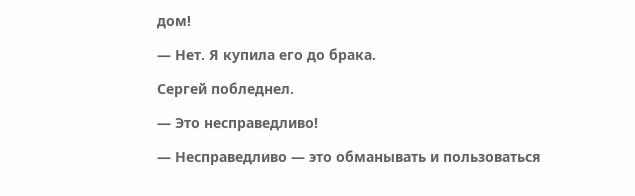дом!

— Нет. Я купила его до брака.

Сергей побледнел.

— Это несправедливо!

— Несправедливо — это обманывать и пользоваться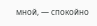мной, — спокойно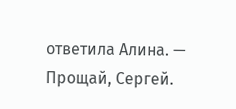ответила Алина. — Прощай, Сергей.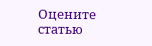Оцените статью